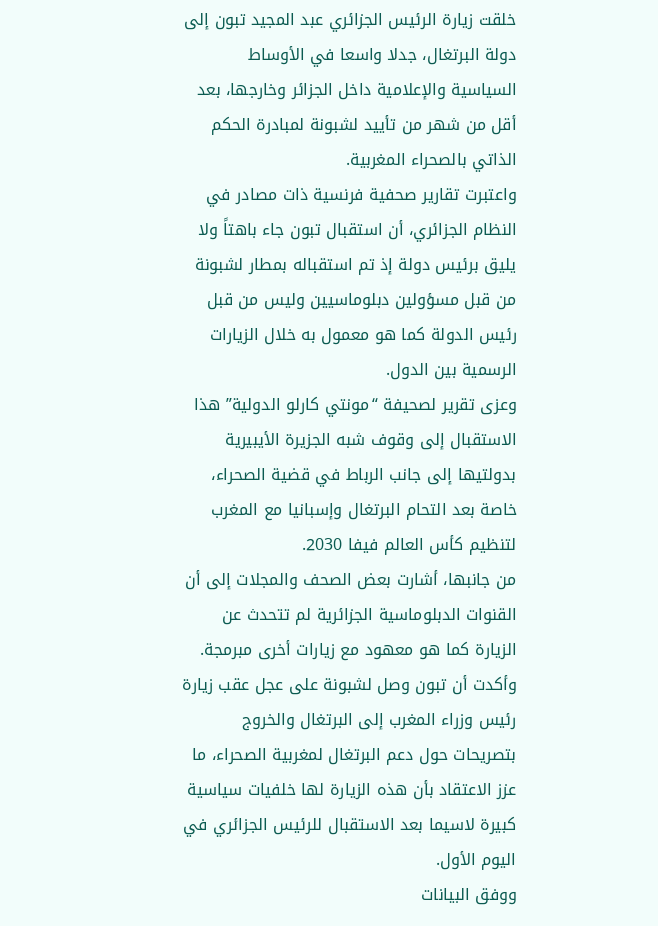خلقت زيارة الرئيس الجزائري عبد المجيد تبون إلى دولة البرتغال، جدلا واسعا في الأوساط السياسية والإعلامية داخل الجزائر وخارجها، بعد أقل من شهر من تأييد لشبونة لمبادرة الحكم الذاتي بالصحراء المغربية.
واعتبرت تقارير صحفية فرنسية ذات مصادر في النظام الجزائري، أن استقبال تبون جاء باهتاً ولا يليق برئيس دولة إذ تم استقباله بمطار لشبونة من قبل مسؤولين دبلوماسيين وليس من قبل رئيس الدولة كما هو معمول به خلال الزيارات الرسمية بين الدول.
وعزى تقرير لصحيفة “مونتي كارلو الدولية” هذا الاستقبال إلى وقوف شبه الجزيرة الأيبيرية بدولتيها إلى جانب الرباط في قضية الصحراء، خاصة بعد التحام البرتغال وإسبانيا مع المغرب لتنظيم كأس العالم فيفا 2030.
من جانبها، أشارت بعض الصحف والمجلات إلى أن القنوات الدبلوماسية الجزائرية لم تتحدث عن الزيارة كما هو معهود مع زيارات أخرى مبرمجة.
وأكدت أن تبون وصل لشبونة على عجل عقب زيارة رئيس وزراء المغرب إلى البرتغال والخروج بتصريحات حول دعم البرتغال لمغربية الصحراء، ما عزز الاعتقاد بأن هذه الزيارة لها خلفيات سياسية كبيرة لاسيما بعد الاستقبال للرئيس الجزائري في اليوم الأول.
ووفق البيانات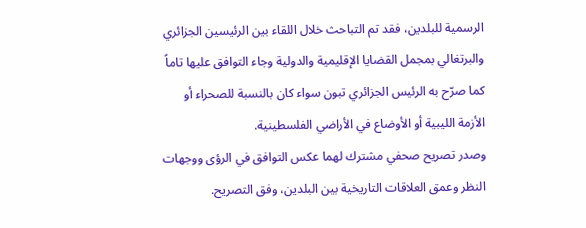الرسمية للبلدين، فقد تم التباحث خلال اللقاء بين الرئيسين الجزائري والبرتغالي بمجمل القضايا الإقليمية والدولية وجاء التوافق عليها تاماً كما صرّح به الرئيس الجزائري تبون سواء كان بالنسبة للصحراء أو الأزمة الليبية أو الأوضاع في الأراضي الفلسطينية.
وصدر تصريح صحفي مشترك لهما عكس التوافق في الرؤى ووجهات النظر وعمق العلاقات التاريخية بين البلدين، وفق التصريح.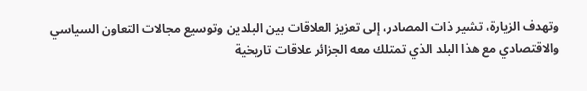وتهدف الزيارة، تشير ذات المصادر، إلى تعزيز العلاقات بين البلدين وتوسيع مجالات التعاون السياسي والاقتصادي مع هذا البلد الذي تمتلك معه الجزائر علاقات تاريخية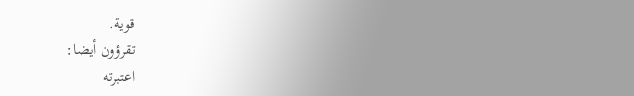قوية.
تقرؤون أيضا:
اعتبرته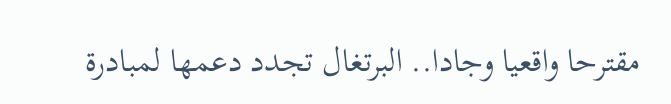مقترحا واقعيا وجادا.. البرتغال تجدد دعمها لمبادرة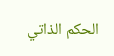الحكم الذاتي